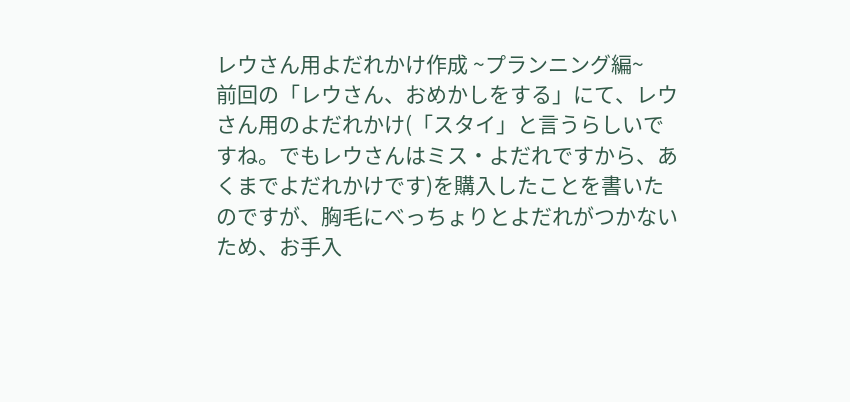レウさん用よだれかけ作成 ~プランニング編~
前回の「レウさん、おめかしをする」にて、レウさん用のよだれかけ(「スタイ」と言うらしいですね。でもレウさんはミス・よだれですから、あくまでよだれかけです)を購入したことを書いたのですが、胸毛にべっちょりとよだれがつかないため、お手入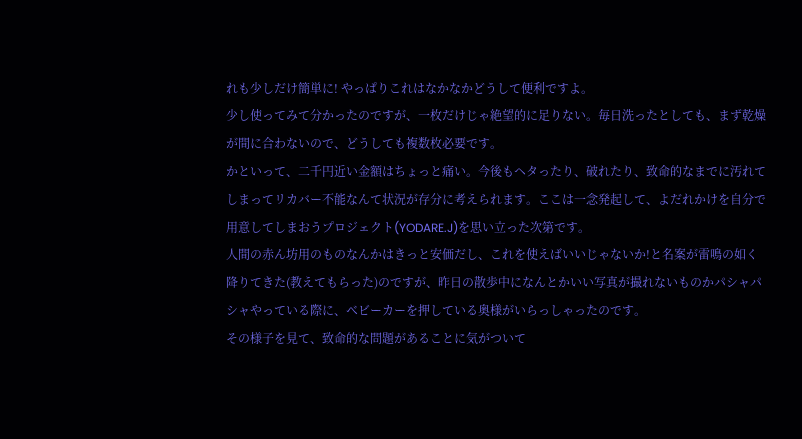れも少しだけ簡単に! やっぱりこれはなかなかどうして便利ですよ。
少し使ってみて分かったのですが、一枚だけじゃ絶望的に足りない。毎日洗ったとしても、まず乾燥が間に合わないので、どうしても複数枚必要です。
かといって、二千円近い金額はちょっと痛い。今後もヘタったり、破れたり、致命的なまでに汚れてしまってリカバー不能なんて状況が存分に考えられます。ここは一念発起して、よだれかけを自分で用意してしまおうプロジェクト(YODARE.J)を思い立った次第です。
人間の赤ん坊用のものなんかはきっと安価だし、これを使えばいいじゃないか!と名案が雷鳴の如く降りてきた(教えてもらった)のですが、昨日の散歩中になんとかいい写真が撮れないものかパシャパシャやっている際に、ベビーカーを押している奥様がいらっしゃったのです。
その様子を見て、致命的な問題があることに気がついて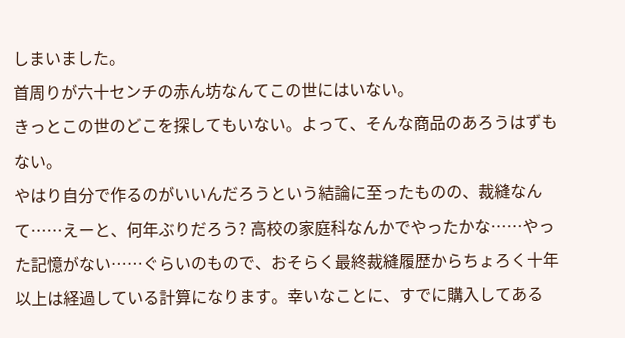しまいました。
首周りが六十センチの赤ん坊なんてこの世にはいない。
きっとこの世のどこを探してもいない。よって、そんな商品のあろうはずもない。
やはり自分で作るのがいいんだろうという結論に至ったものの、裁縫なんて……えーと、何年ぶりだろう? 高校の家庭科なんかでやったかな……やった記憶がない……ぐらいのもので、おそらく最終裁縫履歴からちょろく十年以上は経過している計算になります。幸いなことに、すでに購入してある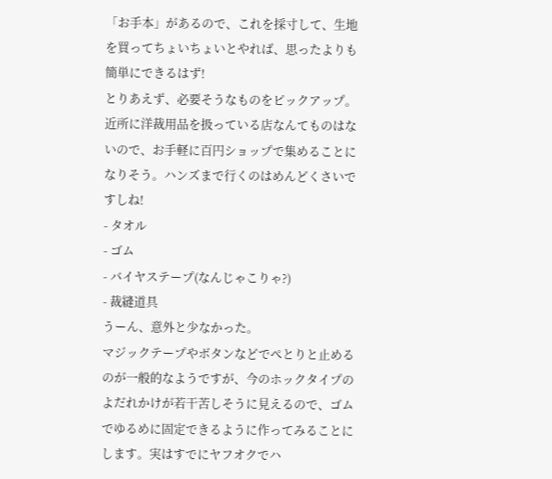「お手本」があるので、これを採寸して、生地を買ってちょいちょいとやれば、思ったよりも簡単にできるはず!
とりあえず、必要そうなものをピックアップ。近所に洋裁用品を扱っている店なんてものはないので、お手軽に百円ショップで集めることになりそう。ハンズまで行くのはめんどくさいですしね!
- タオル
- ゴム
- バイヤステープ(なんじゃこりゃ?)
- 裁縫道具
うーん、意外と少なかった。
マジックテープやボタンなどでぺとりと止めるのが一般的なようですが、今のホックタイプのよだれかけが若干苦しそうに見えるので、ゴムでゆるめに固定できるように作ってみることにします。実はすでにヤフオクでハ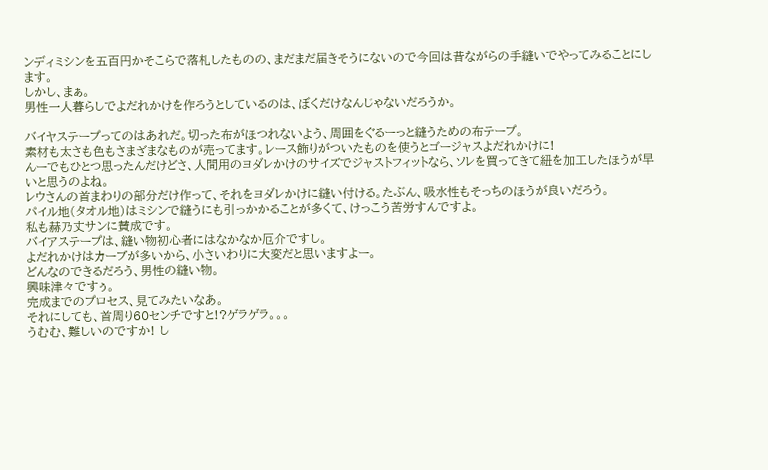ンディミシンを五百円かそこらで落札したものの、まだまだ届きそうにないので今回は昔ながらの手縫いでやってみることにします。
しかし、まぁ。
男性一人暮らしでよだれかけを作ろうとしているのは、ぼくだけなんじゃないだろうか。

バイヤステープってのはあれだ。切った布がほつれないよう、周囲をぐるーっと縫うための布テープ。
素材も太さも色もさまざまなものが売ってます。レース飾りがついたものを使うとゴージャスよだれかけに!
んーでもひとつ思ったんだけどさ、人間用のヨダレかけのサイズでジャストフィットなら、ソレを買ってきて紐を加工したほうが早いと思うのよね。
レウさんの首まわりの部分だけ作って、それをヨダレかけに縫い付ける。たぶん、吸水性もそっちのほうが良いだろう。
パイル地(タオル地)はミシンで縫うにも引っかかることが多くて、けっこう苦労すんですよ。
私も赫乃丈サンに賛成です。
バイアステープは、縫い物初心者にはなかなか厄介ですし。
よだれかけはカーブが多いから、小さいわりに大変だと思いますよー。
どんなのできるだろう、男性の縫い物。
興味津々ですぅ。
完成までのプロセス、見てみたいなあ。
それにしても、首周り60センチですと!?ゲラゲラ。。。
うむむ、難しいのですか! し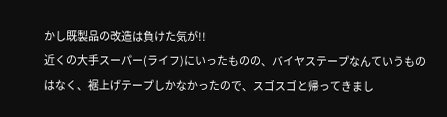かし既製品の改造は負けた気が!!
近くの大手スーパー(ライフ)にいったものの、バイヤステープなんていうものはなく、裾上げテープしかなかったので、スゴスゴと帰ってきまし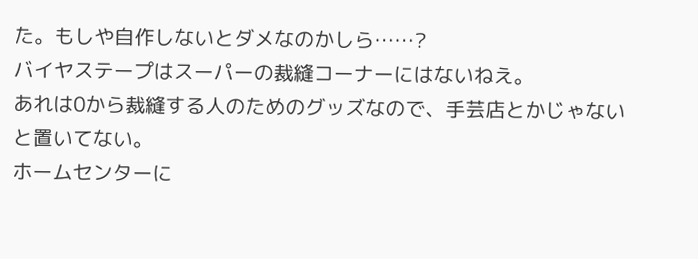た。もしや自作しないとダメなのかしら……?
バイヤステープはスーパーの裁縫コーナーにはないねえ。
あれは0から裁縫する人のためのグッズなので、手芸店とかじゃないと置いてない。
ホームセンターに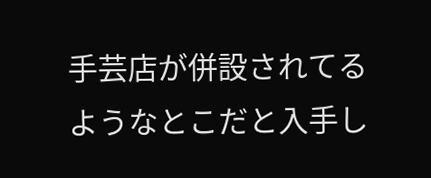手芸店が併設されてるようなとこだと入手し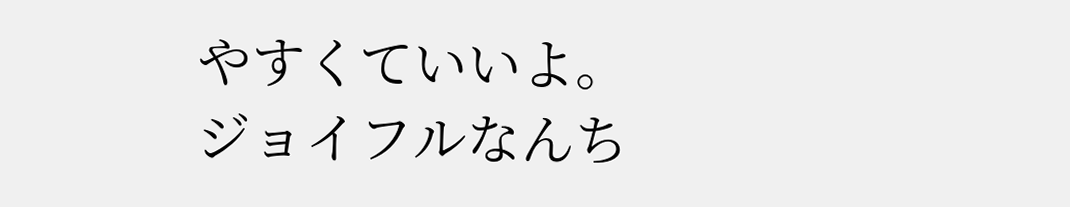やすくていいよ。
ジョイフルなんち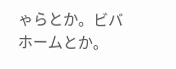ゃらとか。ビバホームとか。